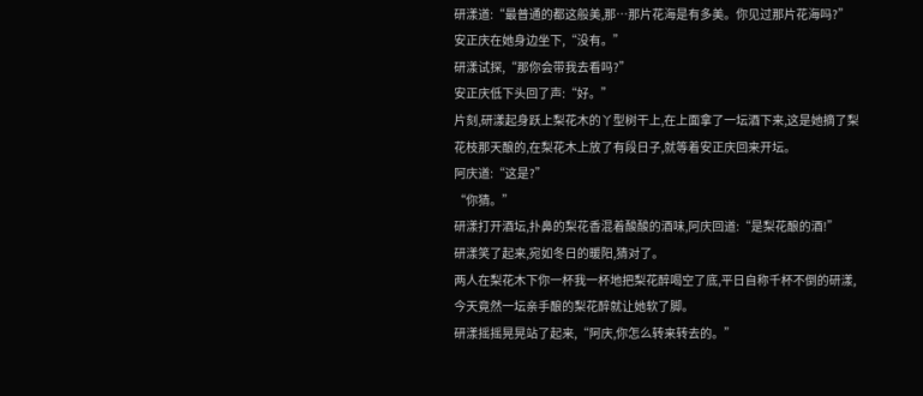研漾道:“最普通的都这般美,那…那片花海是有多美。你见过那片花海吗?”
安正庆在她身边坐下,“没有。”
研漾试探,“那你会带我去看吗?”
安正庆低下头回了声:“好。”
片刻,研漾起身跃上梨花木的丫型树干上,在上面拿了一坛酒下来,这是她摘了梨花枝那天酿的,在梨花木上放了有段日子,就等着安正庆回来开坛。
阿庆道:“这是?”
“你猜。”
研漾打开酒坛,扑鼻的梨花香混着酸酸的酒味,阿庆回道:“是梨花酿的酒!”
研漾笑了起来,宛如冬日的暖阳,猜对了。
两人在梨花木下你一杯我一杯地把梨花醉喝空了底,平日自称千杯不倒的研漾,今天竟然一坛亲手酿的梨花醉就让她软了脚。
研漾摇摇晃晃站了起来,“阿庆,你怎么转来转去的。”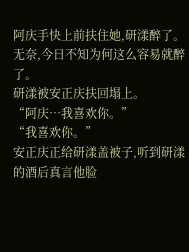阿庆手快上前扶住她,研漾醉了。
无奈,今日不知为何这么容易就醉了。
研漾被安正庆扶回塌上。
“阿庆…我喜欢你。”
“我喜欢你。”
安正庆正给研漾盖被子,听到研漾的酒后真言他脸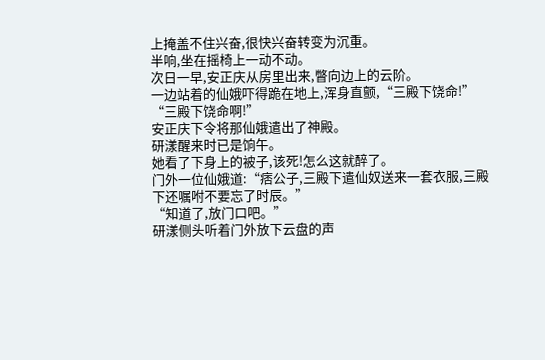上掩盖不住兴奋,很快兴奋转变为沉重。
半响,坐在摇椅上一动不动。
次日一早,安正庆从房里出来,瞥向边上的云阶。
一边站着的仙娥吓得跪在地上,浑身直颤,“三殿下饶命!”
“三殿下饶命啊!”
安正庆下令将那仙娥遣出了神殿。
研漾醒来时已是饷午。
她看了下身上的被子,该死!怎么这就醉了。
门外一位仙娥道:“痞公子,三殿下遣仙奴送来一套衣服,三殿下还嘱咐不要忘了时辰。”
“知道了,放门口吧。”
研漾侧头听着门外放下云盘的声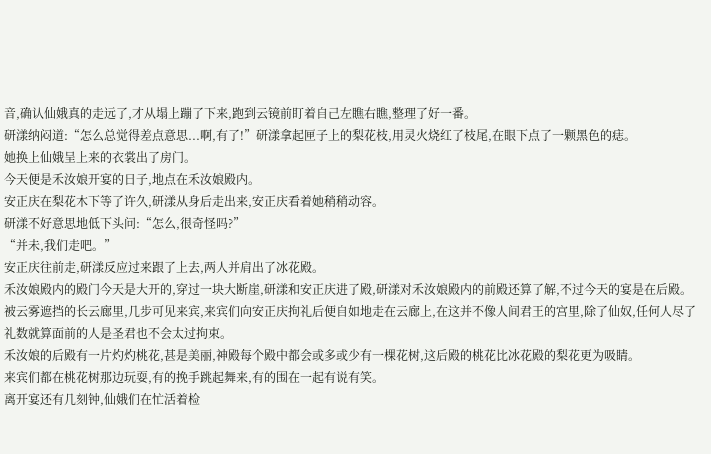音,确认仙娥真的走远了,才从塌上蹦了下来,跑到云镜前盯着自己左瞧右瞧,整理了好一番。
研漾纳闷道:“怎么总觉得差点意思...啊,有了!”研漾拿起匣子上的梨花枝,用灵火烧红了枝尾,在眼下点了一颗黑色的痣。
她换上仙娥呈上来的衣裳出了房门。
今天便是禾汝娘开宴的日子,地点在禾汝娘殿内。
安正庆在梨花木下等了许久,研漾从身后走出来,安正庆看着她稍稍动容。
研漾不好意思地低下头问:“怎么,很奇怪吗?”
“并未,我们走吧。”
安正庆往前走,研漾反应过来跟了上去,两人并肩出了冰花殿。
禾汝娘殿内的殿门今天是大开的,穿过一块大断崖,研漾和安正庆进了殿,研漾对禾汝娘殿内的前殿还算了解,不过今天的宴是在后殿。
被云雾遮挡的长云廊里,几步可见来宾,来宾们向安正庆拘礼后便自如地走在云廊上,在这并不像人间君王的宫里,除了仙奴,任何人尽了礼数就算面前的人是圣君也不会太过拘束。
禾汝娘的后殿有一片灼灼桃花,甚是美丽,神殿每个殿中都会或多或少有一棵花树,这后殿的桃花比冰花殿的梨花更为吸睛。
来宾们都在桃花树那边玩耍,有的挽手跳起舞来,有的围在一起有说有笑。
离开宴还有几刻钟,仙娥们在忙活着检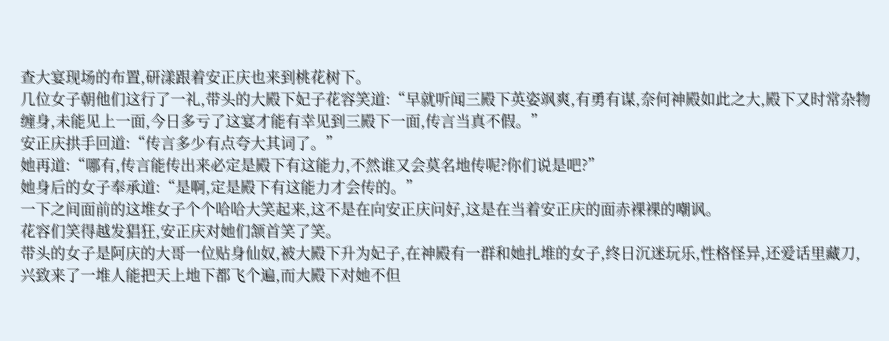查大宴现场的布置,研漾跟着安正庆也来到桃花树下。
几位女子朝他们这行了一礼,带头的大殿下妃子花容笑道:“早就听闻三殿下英姿飒爽,有勇有谋,奈何神殿如此之大,殿下又时常杂物缠身,未能见上一面,今日多亏了这宴才能有幸见到三殿下一面,传言当真不假。”
安正庆拱手回道:“传言多少有点夸大其词了。”
她再道:“哪有,传言能传出来必定是殿下有这能力,不然谁又会莫名地传呢?你们说是吧?”
她身后的女子奉承道:“是啊,定是殿下有这能力才会传的。”
一下之间面前的这堆女子个个哈哈大笑起来,这不是在向安正庆问好,这是在当着安正庆的面赤裸裸的嘲讽。
花容们笑得越发猖狂,安正庆对她们颔首笑了笑。
带头的女子是阿庆的大哥一位贴身仙奴,被大殿下升为妃子,在神殿有一群和她扎堆的女子,终日沉迷玩乐,性格怪异,还爱话里藏刀,兴致来了一堆人能把天上地下都飞个遍,而大殿下对她不但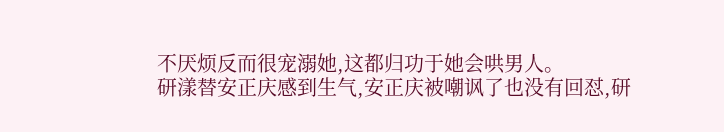不厌烦反而很宠溺她,这都归功于她会哄男人。
研漾替安正庆感到生气,安正庆被嘲讽了也没有回怼,研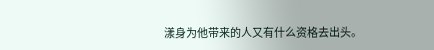漾身为他带来的人又有什么资格去出头。